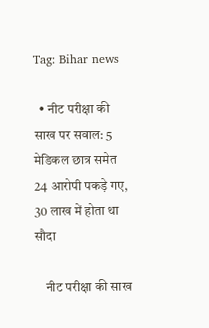Tag: Bihar news

  • नीट परीक्षा की साख पर सवाल: 5 मेडिकल छात्र समेत 24 आरोपी पकड़े गए, 30 लाख में होता था सौदा

    नीट परीक्षा की साख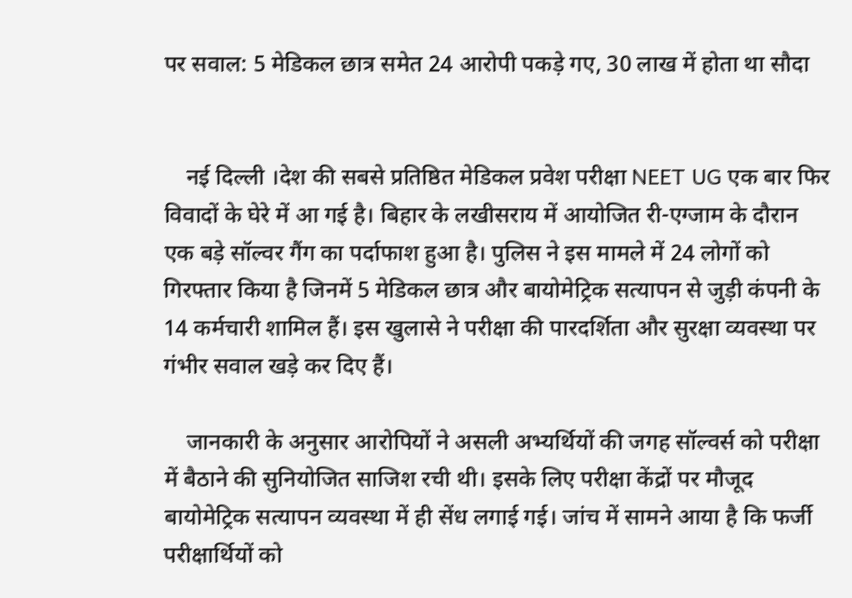पर सवाल: 5 मेडिकल छात्र समेत 24 आरोपी पकड़े गए, 30 लाख में होता था सौदा


    नई दिल्ली ।देश की सबसे प्रतिष्ठित मेडिकल प्रवेश परीक्षा NEET UG एक बार फिर विवादों के घेरे में आ गई है। बिहार के लखीसराय में आयोजित री-एग्जाम के दौरान एक बड़े सॉल्वर गैंग का पर्दाफाश हुआ है। पुलिस ने इस मामले में 24 लोगों को गिरफ्तार किया है जिनमें 5 मेडिकल छात्र और बायोमेट्रिक सत्यापन से जुड़ी कंपनी के 14 कर्मचारी शामिल हैं। इस खुलासे ने परीक्षा की पारदर्शिता और सुरक्षा व्यवस्था पर गंभीर सवाल खड़े कर दिए हैं।

    जानकारी के अनुसार आरोपियों ने असली अभ्यर्थियों की जगह सॉल्वर्स को परीक्षा में बैठाने की सुनियोजित साजिश रची थी। इसके लिए परीक्षा केंद्रों पर मौजूद बायोमेट्रिक सत्यापन व्यवस्था में ही सेंध लगाई गई। जांच में सामने आया है कि फर्जी परीक्षार्थियों को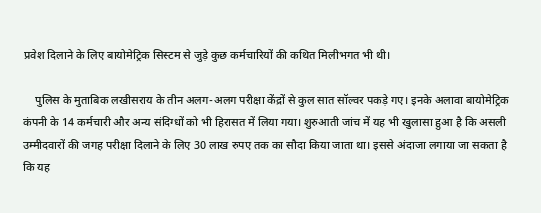प्रवेश दिलाने के लिए बायोमेट्रिक सिस्टम से जुड़े कुछ कर्मचारियों की कथित मिलीभगत भी थी।

    पुलिस के मुताबिक लखीसराय के तीन अलग-अलग परीक्षा केंद्रों से कुल सात सॉल्वर पकड़े गए। इनके अलावा बायोमेट्रिक कंपनी के 14 कर्मचारी और अन्य संदिग्धों को भी हिरासत में लिया गया। शुरुआती जांच में यह भी खुलासा हुआ है कि असली उम्मीदवारों की जगह परीक्षा दिलाने के लिए 30 लाख रुपए तक का सौदा किया जाता था। इससे अंदाजा लगाया जा सकता है कि यह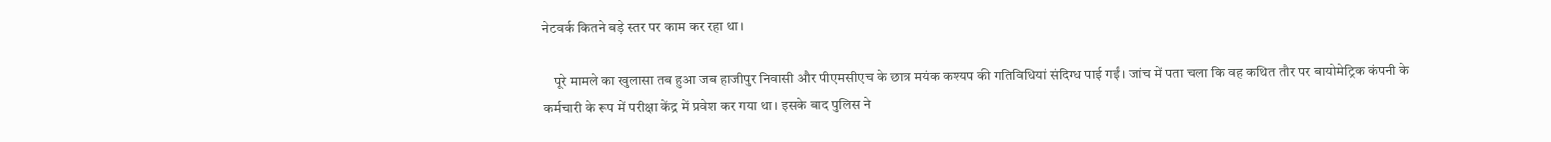नेटवर्क कितने बड़े स्तर पर काम कर रहा था।

    पूरे मामले का खुलासा तब हुआ जब हाजीपुर निवासी और पीएमसीएच के छात्र मयंक कश्यप की गतिविधियां संदिग्ध पाई गईं। जांच में पता चला कि वह कथित तौर पर बायोमेट्रिक कंपनी के कर्मचारी के रूप में परीक्षा केंद्र में प्रवेश कर गया था। इसके बाद पुलिस ने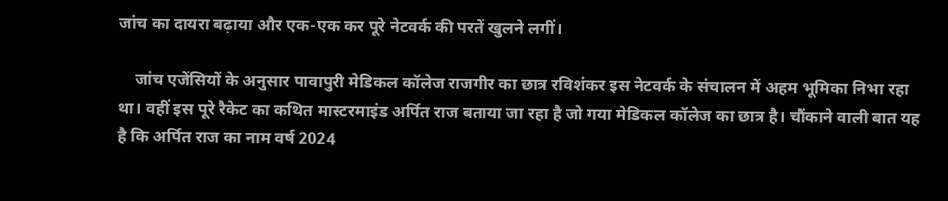जांच का दायरा बढ़ाया और एक-एक कर पूरे नेटवर्क की परतें खुलने लगीं।

    जांच एजेंसियों के अनुसार पावापुरी मेडिकल कॉलेज राजगीर का छात्र रविशंकर इस नेटवर्क के संचालन में अहम भूमिका निभा रहा था। वहीं इस पूरे रैकेट का कथित मास्टरमाइंड अर्पित राज बताया जा रहा है जो गया मेडिकल कॉलेज का छात्र है। चौंकाने वाली बात यह है कि अर्पित राज का नाम वर्ष 2024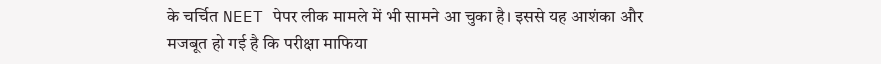के चर्चित NEET पेपर लीक मामले में भी सामने आ चुका है। इससे यह आशंका और मजबूत हो गई है कि परीक्षा माफिया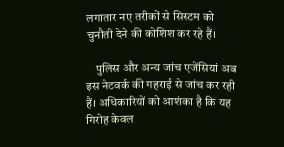लगातार नए तरीकों से सिस्टम को चुनौती देने की कोशिश कर रहे हैं।

    पुलिस और अन्य जांच एजेंसियां अब इस नेटवर्क की गहराई से जांच कर रही हैं। अधिकारियों को आशंका है कि यह गिरोह केवल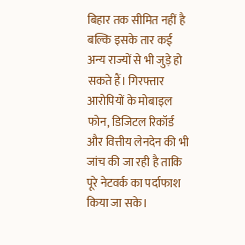बिहार तक सीमित नहीं है बल्कि इसके तार कई अन्य राज्यों से भी जुड़े हो सकते हैं। गिरफ्तार आरोपियों के मोबाइल फोन, डिजिटल रिकॉर्ड और वित्तीय लेनदेन की भी जांच की जा रही है ताकि पूरे नेटवर्क का पर्दाफाश किया जा सके।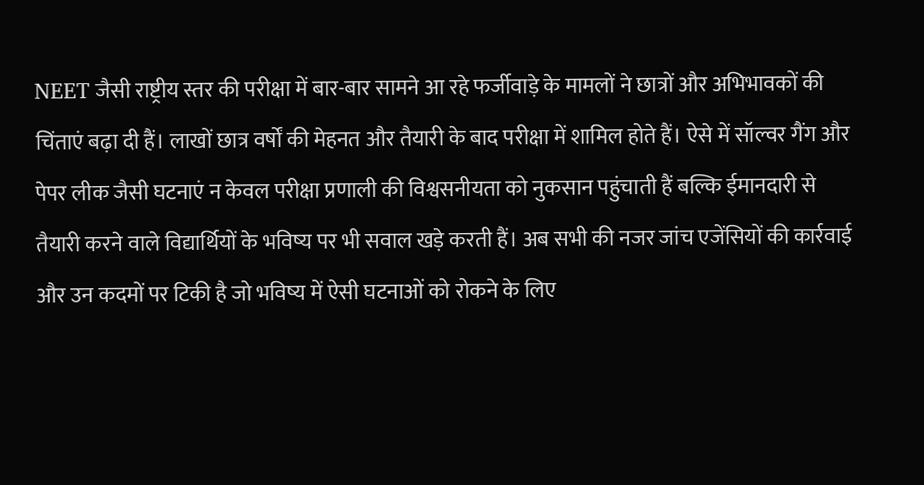NEET जैसी राष्ट्रीय स्तर की परीक्षा में बार-बार सामने आ रहे फर्जीवाड़े के मामलों ने छात्रों और अभिभावकों की चिंताएं बढ़ा दी हैं। लाखों छात्र वर्षों की मेहनत और तैयारी के बाद परीक्षा में शामिल होते हैं। ऐसे में सॉल्वर गैंग और पेपर लीक जैसी घटनाएं न केवल परीक्षा प्रणाली की विश्वसनीयता को नुकसान पहुंचाती हैं बल्कि ईमानदारी से तैयारी करने वाले विद्यार्थियों के भविष्य पर भी सवाल खड़े करती हैं। अब सभी की नजर जांच एजेंसियों की कार्रवाई और उन कदमों पर टिकी है जो भविष्य में ऐसी घटनाओं को रोकने के लिए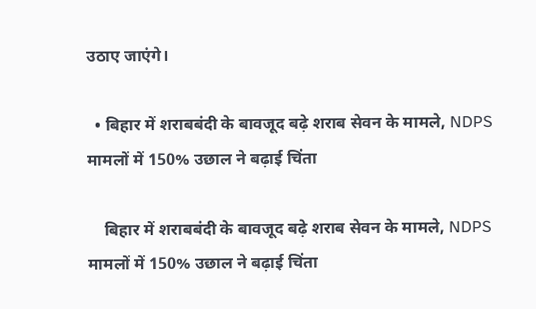उठाए जाएंगे।

  • बिहार में शराबबंदी के बावजूद बढ़े शराब सेवन के मामले, NDPS मामलों में 150% उछाल ने बढ़ाई चिंता

    बिहार में शराबबंदी के बावजूद बढ़े शराब सेवन के मामले, NDPS मामलों में 150% उछाल ने बढ़ाई चिंता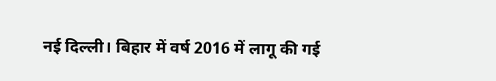नई दिल्ली। बिहार में वर्ष 2016 में लागू की गई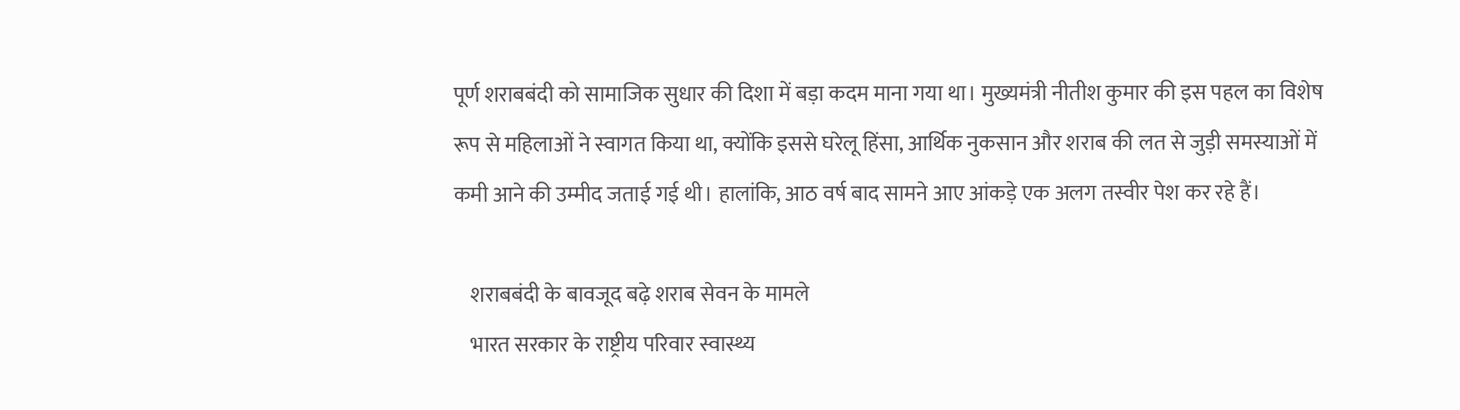पूर्ण शराबबंदी को सामाजिक सुधार की दिशा में बड़ा कदम माना गया था। मुख्यमंत्री नीतीश कुमार की इस पहल का विशेष रूप से महिलाओं ने स्वागत किया था, क्योंकि इससे घरेलू हिंसा, आर्थिक नुकसान और शराब की लत से जुड़ी समस्याओं में कमी आने की उम्मीद जताई गई थी। हालांकि, आठ वर्ष बाद सामने आए आंकड़े एक अलग तस्वीर पेश कर रहे हैं।

    शराबबंदी के बावजूद बढ़े शराब सेवन के मामले
    भारत सरकार के राष्ट्रीय परिवार स्वास्थ्य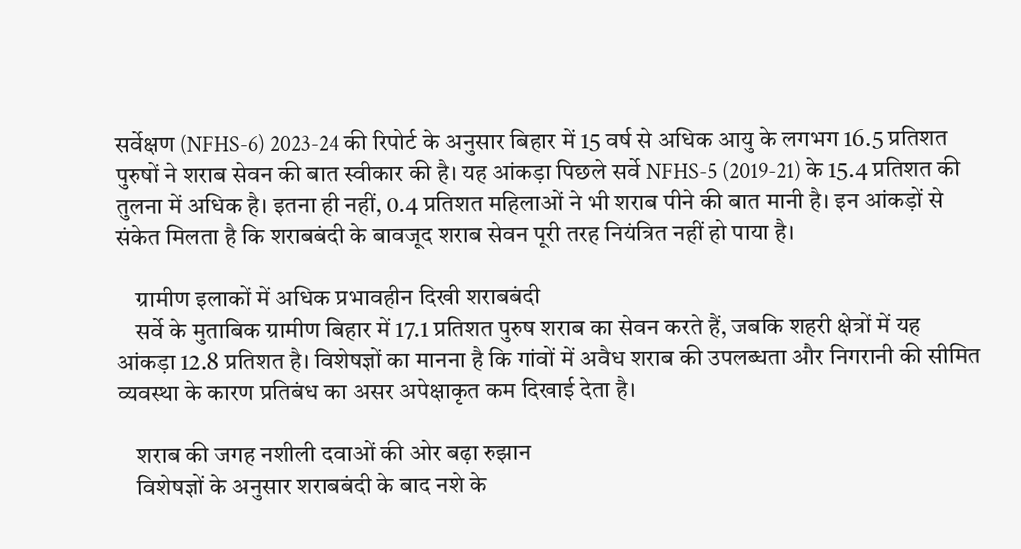सर्वेक्षण (NFHS-6) 2023-24 की रिपोर्ट के अनुसार बिहार में 15 वर्ष से अधिक आयु के लगभग 16.5 प्रतिशत पुरुषों ने शराब सेवन की बात स्वीकार की है। यह आंकड़ा पिछले सर्वे NFHS-5 (2019-21) के 15.4 प्रतिशत की तुलना में अधिक है। इतना ही नहीं, 0.4 प्रतिशत महिलाओं ने भी शराब पीने की बात मानी है। इन आंकड़ों से संकेत मिलता है कि शराबबंदी के बावजूद शराब सेवन पूरी तरह नियंत्रित नहीं हो पाया है।

    ग्रामीण इलाकों में अधिक प्रभावहीन दिखी शराबबंदी
    सर्वे के मुताबिक ग्रामीण बिहार में 17.1 प्रतिशत पुरुष शराब का सेवन करते हैं, जबकि शहरी क्षेत्रों में यह आंकड़ा 12.8 प्रतिशत है। विशेषज्ञों का मानना है कि गांवों में अवैध शराब की उपलब्धता और निगरानी की सीमित व्यवस्था के कारण प्रतिबंध का असर अपेक्षाकृत कम दिखाई देता है।

    शराब की जगह नशीली दवाओं की ओर बढ़ा रुझान
    विशेषज्ञों के अनुसार शराबबंदी के बाद नशे के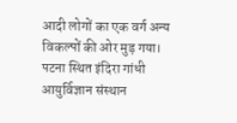आदी लोगों का एक वर्ग अन्य विकल्पों की ओर मुड़ गया। पटना स्थित इंदिरा गांधी आयुर्विज्ञान संस्थान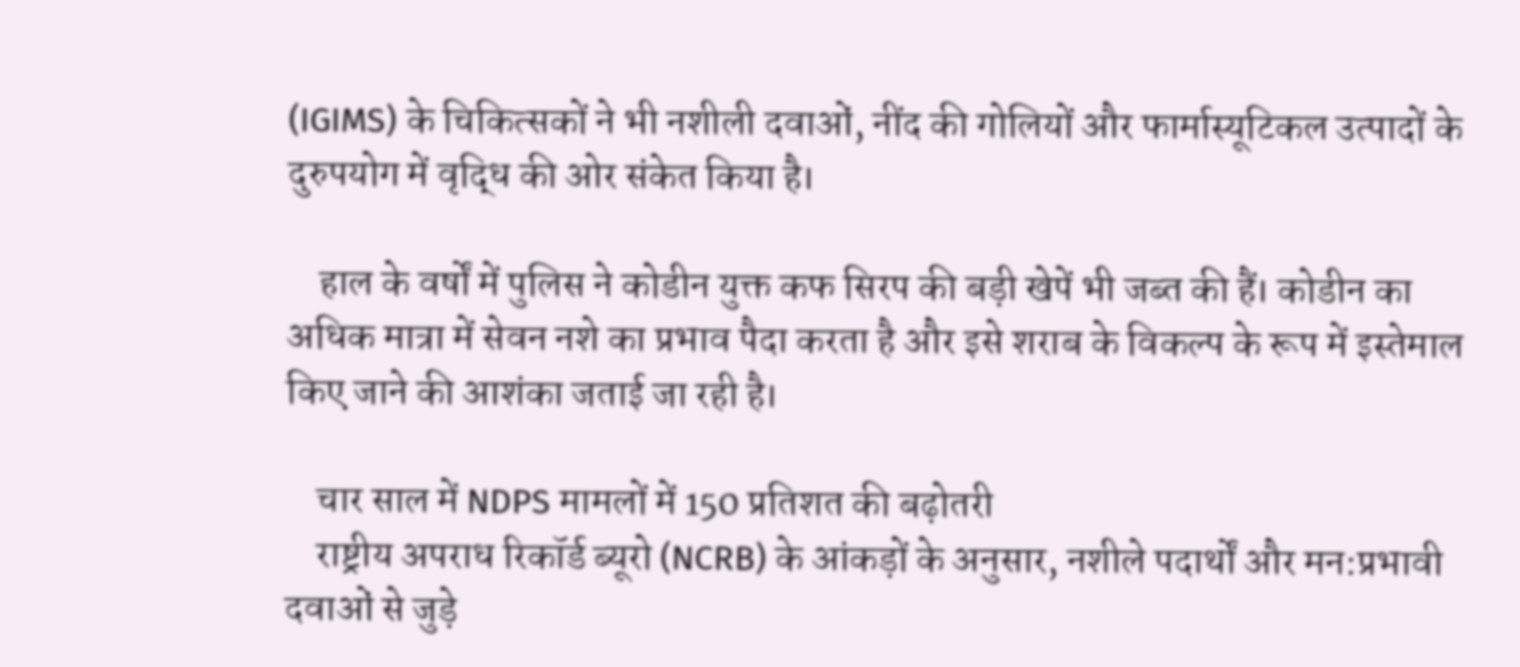(IGIMS) के चिकित्सकों ने भी नशीली दवाओं, नींद की गोलियों और फार्मास्यूटिकल उत्पादों के दुरुपयोग में वृद्धि की ओर संकेत किया है।

    हाल के वर्षों में पुलिस ने कोडीन युक्त कफ सिरप की बड़ी खेपें भी जब्त की हैं। कोडीन का अधिक मात्रा में सेवन नशे का प्रभाव पैदा करता है और इसे शराब के विकल्प के रूप में इस्तेमाल किए जाने की आशंका जताई जा रही है।

    चार साल में NDPS मामलों में 150 प्रतिशत की बढ़ोतरी
    राष्ट्रीय अपराध रिकॉर्ड ब्यूरो (NCRB) के आंकड़ों के अनुसार, नशीले पदार्थों और मन:प्रभावी दवाओं से जुड़े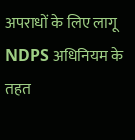अपराधों के लिए लागू NDPS अधिनियम के तहत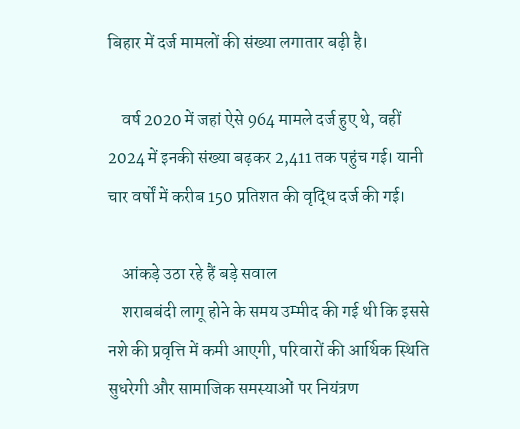बिहार में दर्ज मामलों की संख्या लगातार बढ़ी है।

    वर्ष 2020 में जहां ऐसे 964 मामले दर्ज हुए थे, वहीं 2024 में इनकी संख्या बढ़कर 2,411 तक पहुंच गई। यानी चार वर्षों में करीब 150 प्रतिशत की वृद्धि दर्ज की गई।

    आंकड़े उठा रहे हैं बड़े सवाल
    शराबबंदी लागू होने के समय उम्मीद की गई थी कि इससे नशे की प्रवृत्ति में कमी आएगी, परिवारों की आर्थिक स्थिति सुधरेगी और सामाजिक समस्याओं पर नियंत्रण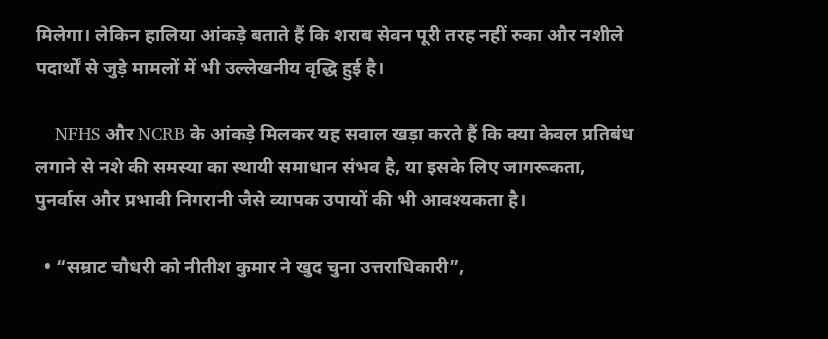मिलेगा। लेकिन हालिया आंकड़े बताते हैं कि शराब सेवन पूरी तरह नहीं रुका और नशीले पदार्थों से जुड़े मामलों में भी उल्लेखनीय वृद्धि हुई है।

    NFHS और NCRB के आंकड़े मिलकर यह सवाल खड़ा करते हैं कि क्या केवल प्रतिबंध लगाने से नशे की समस्या का स्थायी समाधान संभव है, या इसके लिए जागरूकता, पुनर्वास और प्रभावी निगरानी जैसे व्यापक उपायों की भी आवश्यकता है।

  • “सम्राट चौधरी को नीतीश कुमार ने खुद चुना उत्तराधिकारी”,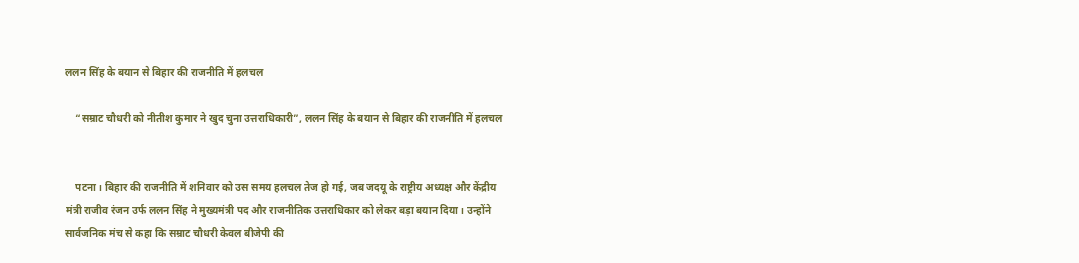ललन सिंह के बयान से बिहार की राजनीति में हलचल

    “सम्राट चौधरी को नीतीश कुमार ने खुद चुना उत्तराधिकारी”, ललन सिंह के बयान से बिहार की राजनीति में हलचल


    पटना। बिहार की राजनीति में शनिवार को उस समय हलचल तेज हो गई, जब जदयू के राष्ट्रीय अध्यक्ष और केंद्रीय मंत्री राजीव रंजन उर्फ ललन सिंह ने मुख्यमंत्री पद और राजनीतिक उत्तराधिकार को लेकर बड़ा बयान दिया। उन्होंने सार्वजनिक मंच से कहा कि सम्राट चौधरी केवल बीजेपी की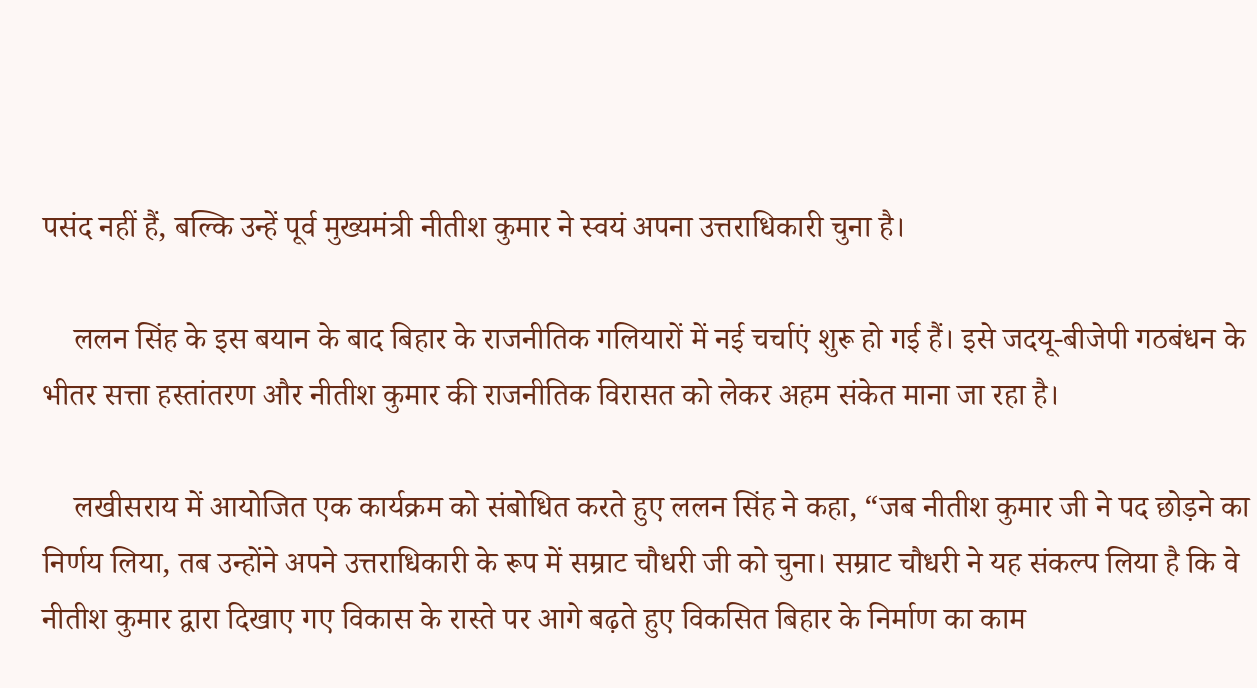पसंद नहीं हैं, बल्कि उन्हें पूर्व मुख्यमंत्री नीतीश कुमार ने स्वयं अपना उत्तराधिकारी चुना है।

    ललन सिंह के इस बयान के बाद बिहार के राजनीतिक गलियारों में नई चर्चाएं शुरू हो गई हैं। इसे जदयू-बीजेपी गठबंधन के भीतर सत्ता हस्तांतरण और नीतीश कुमार की राजनीतिक विरासत को लेकर अहम संकेत माना जा रहा है।

    लखीसराय में आयोजित एक कार्यक्रम को संबोधित करते हुए ललन सिंह ने कहा, “जब नीतीश कुमार जी ने पद छोड़ने का निर्णय लिया, तब उन्होंने अपने उत्तराधिकारी के रूप में सम्राट चौधरी जी को चुना। सम्राट चौधरी ने यह संकल्प लिया है कि वे नीतीश कुमार द्वारा दिखाए गए विकास के रास्ते पर आगे बढ़ते हुए विकसित बिहार के निर्माण का काम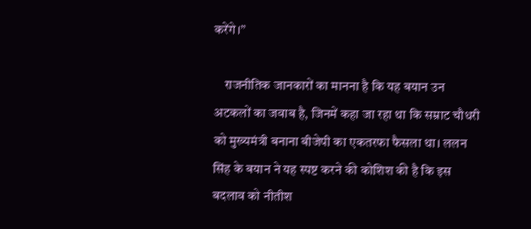करेंगे।”

    राजनीतिक जानकारों का मानना है कि यह बयान उन अटकलों का जवाब है, जिनमें कहा जा रहा था कि सम्राट चौधरी को मुख्यमंत्री बनाना बीजेपी का एकतरफा फैसला था। ललन सिंह के बयान ने यह स्पष्ट करने की कोशिश की है कि इस बदलाव को नीतीश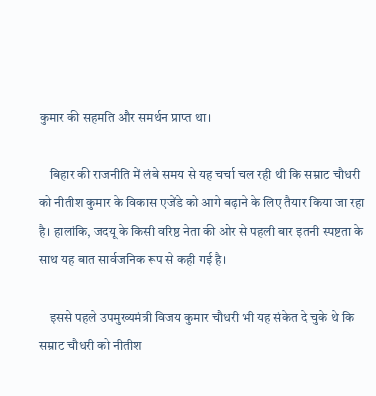कुमार की सहमति और समर्थन प्राप्त था।

    बिहार की राजनीति में लंबे समय से यह चर्चा चल रही थी कि सम्राट चौधरी को नीतीश कुमार के विकास एजेंडे को आगे बढ़ाने के लिए तैयार किया जा रहा है। हालांकि, जदयू के किसी वरिष्ठ नेता की ओर से पहली बार इतनी स्पष्टता के साथ यह बात सार्वजनिक रूप से कही गई है।

    इससे पहले उपमुख्यमंत्री विजय कुमार चौधरी भी यह संकेत दे चुके थे कि सम्राट चौधरी को नीतीश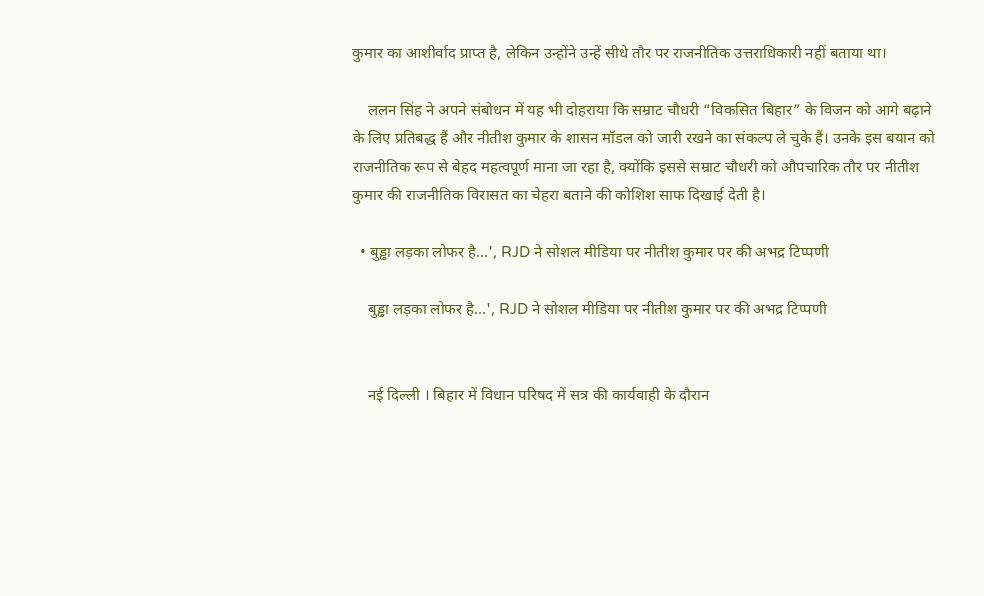कुमार का आशीर्वाद प्राप्त है, लेकिन उन्होंने उन्हें सीधे तौर पर राजनीतिक उत्तराधिकारी नहीं बताया था।

    ललन सिंह ने अपने संबोधन में यह भी दोहराया कि सम्राट चौधरी “विकसित बिहार” के विजन को आगे बढ़ाने के लिए प्रतिबद्ध हैं और नीतीश कुमार के शासन मॉडल को जारी रखने का संकल्प ले चुके हैं। उनके इस बयान को राजनीतिक रूप से बेहद महत्वपूर्ण माना जा रहा है, क्योंकि इससे सम्राट चौधरी को औपचारिक तौर पर नीतीश कुमार की राजनीतिक विरासत का चेहरा बताने की कोशिश साफ दिखाई देती है।

  • बुड्ढा लड़का लोफर है…', RJD ने सोशल मीडिया पर नीतीश कुमार पर की अभद्र टिप्पणी

    बुड्ढा लड़का लोफर है…', RJD ने सोशल मीडिया पर नीतीश कुमार पर की अभद्र टिप्पणी


    नई दिल्ली । बिहार में विधान परिषद में सत्र की कार्यवाही के दौरान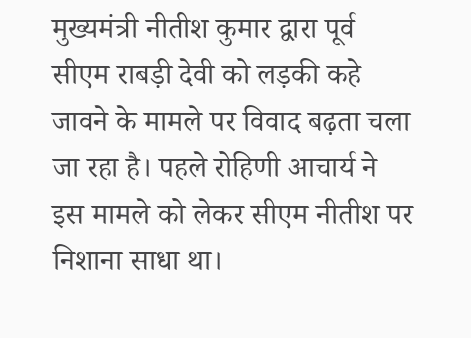मुख्यमंत्री नीतीश कुमार द्वारा पूर्व सीएम राबड़ी देवी को लड़की कहे जावने के मामले पर विवाद बढ़ता चला जा रहा है। पहले रोहिणी आचार्य ने इस मामले को लेकर सीएम नीतीश पर निशाना साधा था।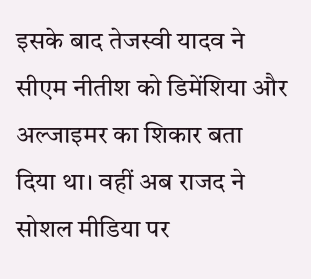इसके बाद तेजस्वी यादव ने सीएम नीतीश को डिमेंशिया और अल्जाइमर का शिकार बता दिया था। वहीं अब राजद ने सोशल मीडिया पर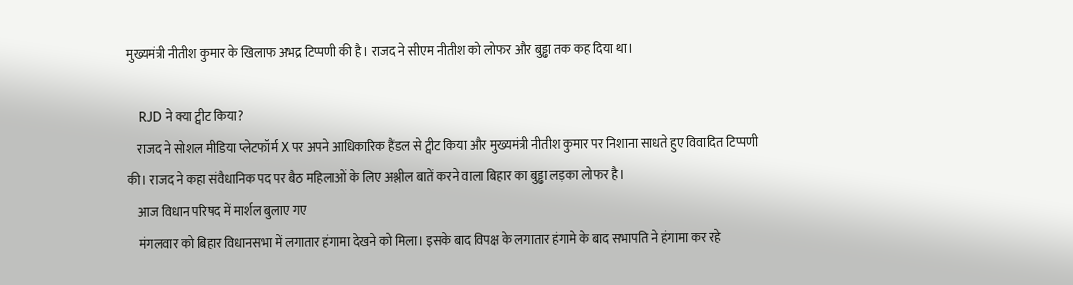मुख्यमंत्री नीतीश कुमार के खिलाफ अभद्र टिप्पणी की है। राजद ने सीएम नीतीश को लोफर और बुड्ढा तक कह दिया था।

    RJD ने क्या ट्वीट किया?
    राजद ने सोशल मीडिया प्लेटफॉर्म X पर अपने आधिकारिक हैंडल से ट्वीट किया और मुख्यमंत्री नीतीश कुमार पर निशाना साधते हुए विवादित टिप्पणी की। राजद ने कहा संवैधानिक पद पर बैठ महिलाओं के लिए अश्लील बातें करने वाला बिहार का बुड्ढा लड़का लोफर है।
    आज विधान परिषद में मार्शल बुलाए गए
    मंगलवार को बिहार विधानसभा में लगातार हंगामा देखने को मिला। इसके बाद विपक्ष के लगातार हंगामे के बाद सभापति ने हंगामा कर रहे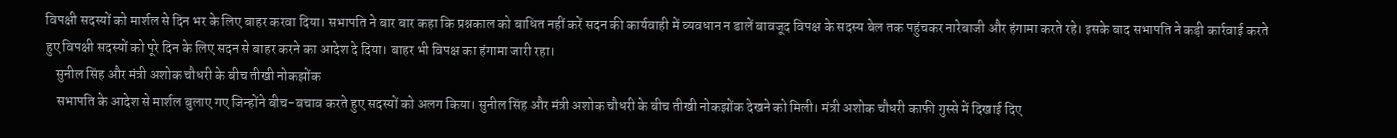विपक्षी सदस्यों को मार्शल से दिन भर के लिए बाहर करवा दिया। सभापति ने बार बार कहा कि प्रश्नकाल को बाधित नहीं करें सदन की कार्यवाही में व्यवधान न डालें बावजूद विपक्ष के सदस्य बेल तक पहुंचकर नारेबाजी और हंगामा करते रहे। इसके बाद सभापति ने कड़ी कार्रवाई करते हुए विपक्षी सदस्यों को पूरे दिन के लिए सदन से बाहर करने का आदेश दे दिया। बाहर भी विपक्ष का हंगामा जारी रहा।
    सुनील सिंह और मंत्री अशोक चौधरी के बीच तीखी नोकझोंक
    सभापति के आदेश से मार्शल बुलाए गए जिन्होंने बीच-बचाव करते हुए सदस्यों को अलग किया। सुनील सिंह और मंत्री अशोक चौधरी के बीच तीखी नोकझोंक देखने को मिली। मंत्री अशोक चौधरी काफी गुस्से में दिखाई दिए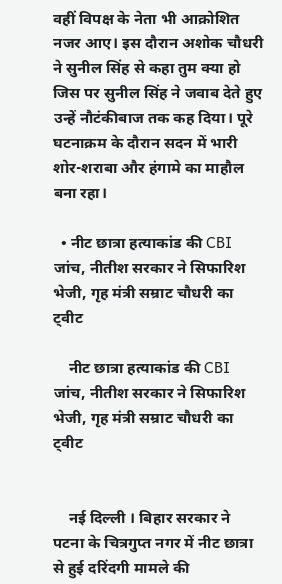वहीं विपक्ष के नेता भी आक्रोशित नजर आए। इस दौरान अशोक चौधरी ने सुनील सिंह से कहा तुम क्या हो जिस पर सुनील सिंह ने जवाब देते हुए उन्हें नौटंकीबाज तक कह दिया। पूरे घटनाक्रम के दौरान सदन में भारी शोर-शराबा और हंगामे का माहौल बना रहा।

  • नीट छात्रा हत्याकांड की CBI जांच, नीतीश सरकार ने सिफारिश भेजी, गृह मंत्री सम्राट चौधरी का ट्वीट

    नीट छात्रा हत्याकांड की CBI जांच, नीतीश सरकार ने सिफारिश भेजी, गृह मंत्री सम्राट चौधरी का ट्वीट


    नई दिल्ली । बिहार सरकार ने पटना के चित्रगुप्त नगर में नीट छात्रा से हुई दरिंदगी मामले की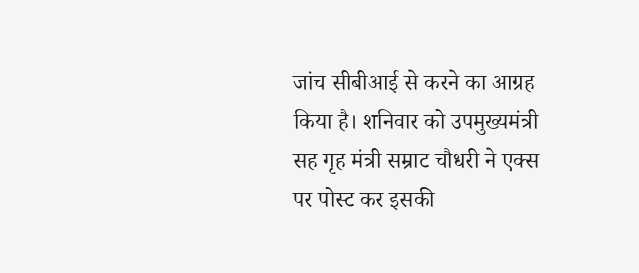जांच सीबीआई से करने का आग्रह किया है। शनिवार को उपमुख्यमंत्री सह गृह मंत्री सम्राट चौधरी ने एक्स पर पोस्ट कर इसकी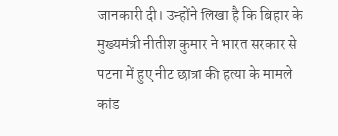जानकारी दी। उन्होंने लिखा है कि बिहार के मुख्यमंत्री नीतीश कुमार ने भारत सरकार से पटना में हुए नीट छात्रा की हत्या के मामले कांड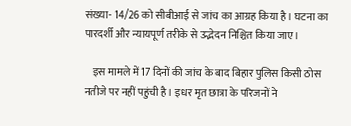संख्या- 14/26 को सीबीआई से जांच का आग्रह किया है। घटना का पारदर्शी और न्यायपूर्ण तरीके से उद्भेदन निश्चित किया जाए।

    इस मामले में 17 दिनों की जांच के बाद बिहार पुलिस किसी ठोस नतीजे पर नहीं पहुंची है। इधर मृत छात्रा के परिजनों ने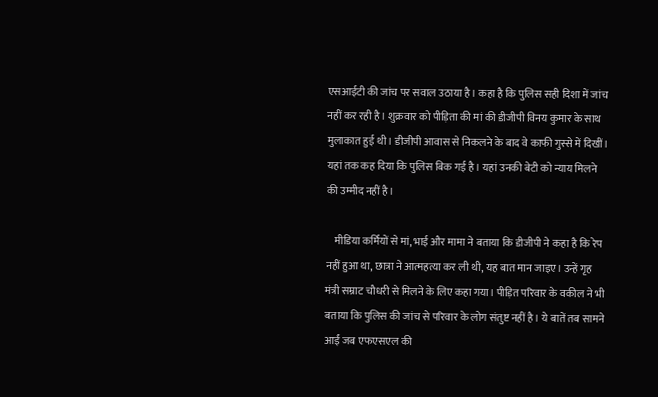एसआईटी की जांच पर सवाल उठाया है। कहा है कि पुलिस सही दिशा में जांच नहीं कर रही है। शुक्रवार को पीड़िता की मां की डीजीपी विनय कुमार के साथ मुलाकात हुई थी। डीजीपी आवास से निकलने के बाद वे काफी गुस्से में दिखीं। यहां तक कह दिया कि पुलिस बिक गई है। यहां उनकी बेटी को न्याय मिलने की उम्मीद नहीं है।

    मीडिया कर्मियों से मां, भाई और मामा ने बताया कि डीजीपी ने कहा है कि रेप नहीं हुआ था, छात्रा ने आत्महत्या कर ली थी, यह बात मान जाइए। उन्हें गृह मंत्री सम्राट चौधरी से मिलने के लिए कहा गया। पीड़ित परिवार के वकील ने भी बताया कि पुलिस की जांच से परिवार के लोग संतुष्ट नहीं है। ये बातें तब सामने आईं जब एफएसएल की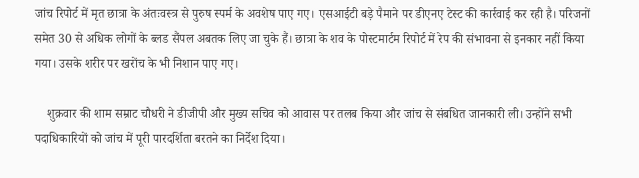जांच रिपोर्ट में मृत छात्रा के अंतःवस्त्र से पुरुष स्पर्म के अवशेष पाए गए। एसआईटी बड़े पैमाने पर डीएनए टेस्ट की कार्रवाई कर रही है। परिजनों समेत 30 से अधिक लोगों के ब्लड सैंपल अबतक लिए जा चुके हैं। छात्रा के शव के पोस्टमार्टम रिपोर्ट में रेप की संभावना से इनकार नहीं किया गया। उसके शरीर पर खरोंच के भी निशान पाए गए।

    शुक्रवार की शाम सम्राट चौधरी ने डीजीपी और मुख्य सचिव को आवास पर तलब किया और जांच से संबधित जानकारी ली। उन्होंने सभी पदाधिकारियों को जांच में पूरी पारदर्शिता बरतने का निर्देश दिया।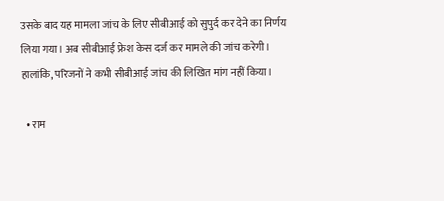उसके बाद यह मामला जांच के लिए सीबीआई को सुपुर्द कर देने का निर्णय लिया गया। अब सीबीआई फ्रेश केस दर्ज कर मामले की जांच करेगी। हालांकि, परिजनों ने कभी सीबीआई जांच की लिखित मांग नहीं किया।

  • राम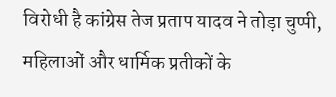विरोधी है कांग्रेस तेज प्रताप यादव ने तोड़ा चुप्पी, महिलाओं और धार्मिक प्रतीकों के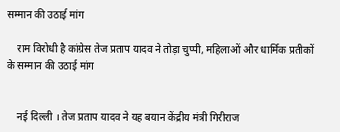सम्मान की उठाई मांग

    राम विरोधी है कांग्रेस तेज प्रताप यादव ने तोड़ा चुप्पी, महिलाओं और धार्मिक प्रतीकों के सम्मान की उठाई मांग


    नई दिल्ली । तेज प्रताप यादव ने यह बयान केंद्रीय मंत्री गिरीराज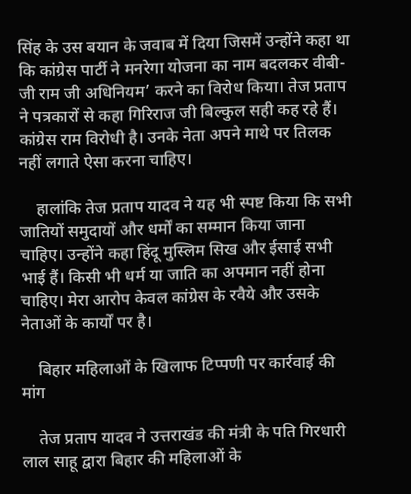सिंह के उस बयान के जवाब में दिया जिसमें उन्होंने कहा था कि कांग्रेस पार्टी ने मनरेगा योजना का नाम बदलकर वीबी-जी राम जी अधिनियम’ करने का विरोध किया। तेज प्रताप ने पत्रकारों से कहा गिरिराज जी बिल्कुल सही कह रहे हैं। कांग्रेस राम विरोधी है। उनके नेता अपने माथे पर तिलक नहीं लगाते ऐसा करना चाहिए।

    हालांकि तेज प्रताप यादव ने यह भी स्पष्ट किया कि सभी जातियों समुदायों और धर्मों का सम्मान किया जाना चाहिए। उन्होंने कहा हिंदू मुस्लिम सिख और ईसाई सभी भाई हैं। किसी भी धर्म या जाति का अपमान नहीं होना चाहिए। मेरा आरोप केवल कांग्रेस के रवैये और उसके नेताओं के कार्यों पर है।

    बिहार महिलाओं के खिलाफ टिप्पणी पर कार्रवाई की मांग

    तेज प्रताप यादव ने उत्तराखंड की मंत्री के पति गिरधारी लाल साहू द्वारा बिहार की महिलाओं के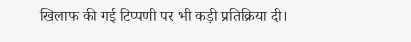खिलाफ की गई टिप्पणी पर भी कड़ी प्रतिक्रिया दी।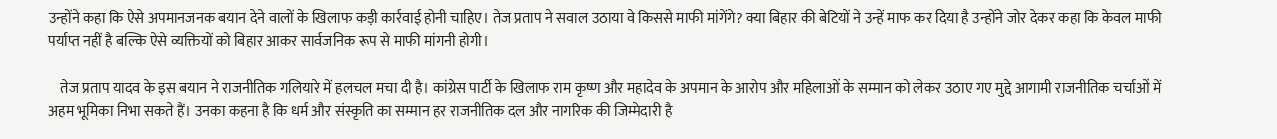उन्होंने कहा कि ऐसे अपमानजनक बयान देने वालों के खिलाफ कड़ी कार्रवाई होनी चाहिए। तेज प्रताप ने सवाल उठाया वे किससे माफी मांगेंगे? क्या बिहार की बेटियों ने उन्हें माफ कर दिया है उन्होंने जोर देकर कहा कि केवल माफी पर्याप्त नहीं है बल्कि ऐसे व्यक्तियों को बिहार आकर सार्वजनिक रूप से माफी मांगनी होगी।

    तेज प्रताप यादव के इस बयान ने राजनीतिक गलियारे में हलचल मचा दी है। कांग्रेस पार्टी के खिलाफ राम कृष्ण और महादेव के अपमान के आरोप और महिलाओं के सम्मान को लेकर उठाए गए मुद्दे आगामी राजनीतिक चर्चाओं में अहम भूमिका निभा सकते हैं। उनका कहना है कि धर्म और संस्कृति का सम्मान हर राजनीतिक दल और नागरिक की जिम्मेदारी है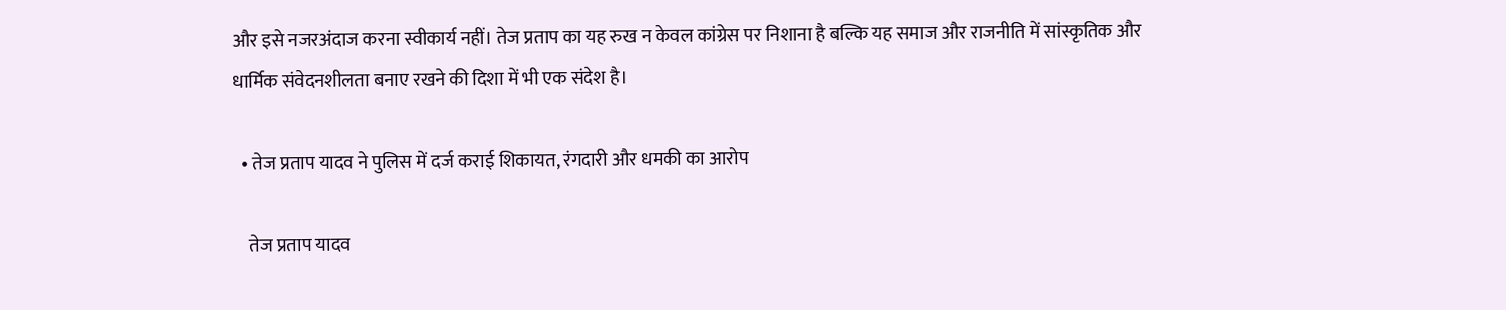और इसे नजरअंदाज करना स्वीकार्य नहीं। तेज प्रताप का यह रुख न केवल कांग्रेस पर निशाना है बल्कि यह समाज और राजनीति में सांस्कृतिक और धार्मिक संवेदनशीलता बनाए रखने की दिशा में भी एक संदेश है।

  • तेज प्रताप यादव ने पुलिस में दर्ज कराई शिकायत, रंगदारी और धमकी का आरोप

    तेज प्रताप यादव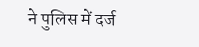ने पुलिस में दर्ज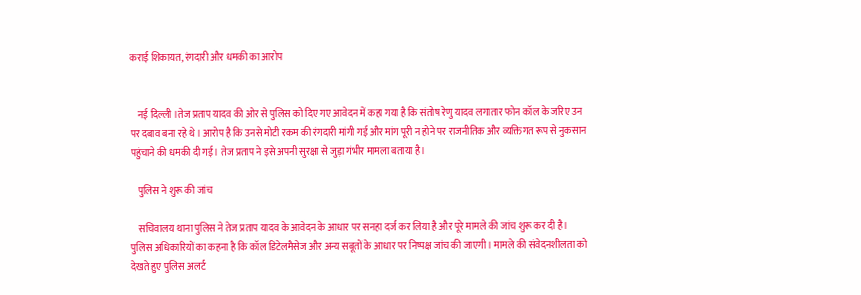कराई शिकायत, रंगदारी और धमकी का आरोप


    नई दिल्ली ।तेज प्रताप यादव की ओर से पुलिस को दिए गए आवेदन में कहा गया है कि संतोष रेणु यादव लगातार फोन कॉल के जरिए उन पर दबाव बना रहे थे। आरोप है कि उनसे मोटी रकम की रंगदारी मांगी गई और मांग पूरी न होने पर राजनीतिक और व्यक्तिगत रूप से नुकसान पहुंचाने की धमकी दी गई। तेज प्रताप ने इसे अपनी सुरक्षा से जुड़ा गंभीर मामला बताया है।

    पुलिस ने शुरू की जांच

    सचिवालय थाना पुलिस ने तेज प्रताप यादव के आवेदन के आधार पर सनहा दर्ज कर लिया है और पूरे मामले की जांच शुरू कर दी है। पुलिस अधिकारियों का कहना है कि कॉल डिटेलमैसेज और अन्य सबूतों के आधार पर निष्पक्ष जांच की जाएगी। मामले की संवेदनशीलता को देखते हुए पुलिस अलर्ट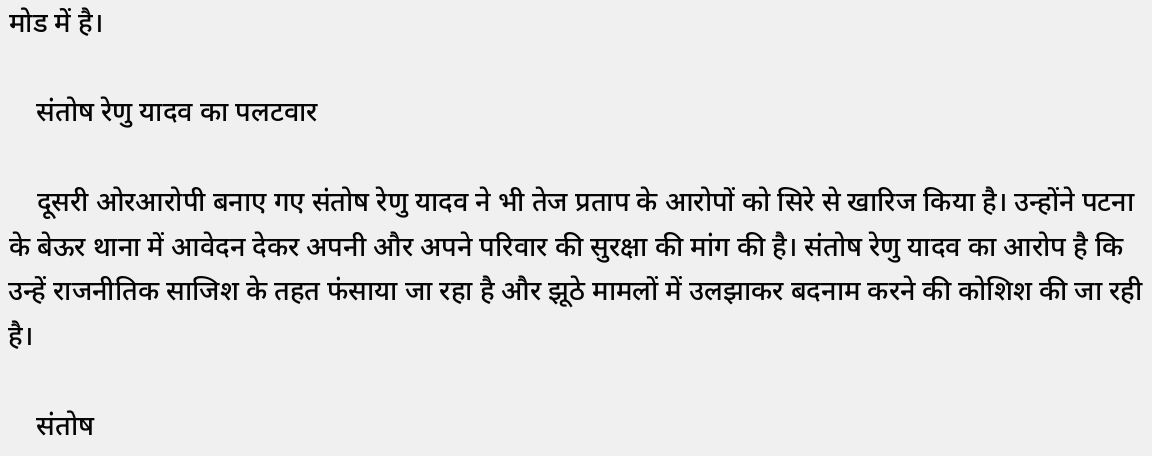मोड में है।

    संतोष रेणु यादव का पलटवार

    दूसरी ओरआरोपी बनाए गए संतोष रेणु यादव ने भी तेज प्रताप के आरोपों को सिरे से खारिज किया है। उन्होंने पटना के बेऊर थाना में आवेदन देकर अपनी और अपने परिवार की सुरक्षा की मांग की है। संतोष रेणु यादव का आरोप है कि उन्हें राजनीतिक साजिश के तहत फंसाया जा रहा है और झूठे मामलों में उलझाकर बदनाम करने की कोशिश की जा रही है।

    संतोष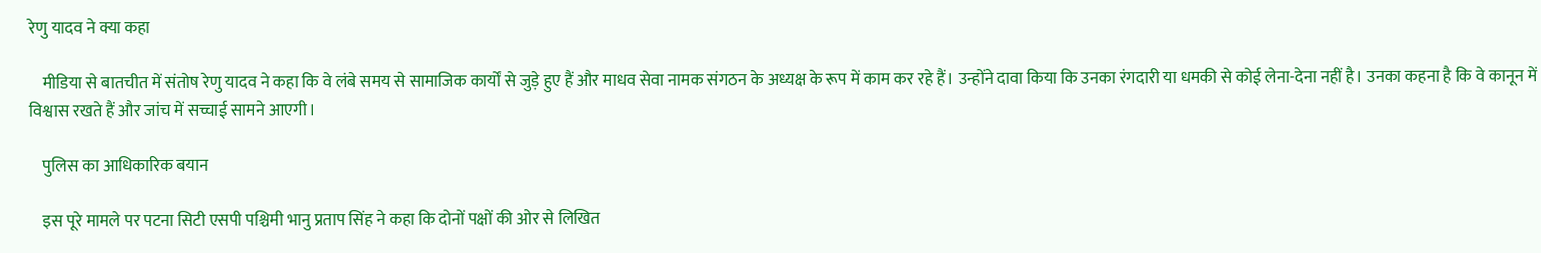रेणु यादव ने क्या कहा

    मीडिया से बातचीत में संतोष रेणु यादव ने कहा कि वे लंबे समय से सामाजिक कार्यों से जुड़े हुए हैं और माधव सेवा नामक संगठन के अध्यक्ष के रूप में काम कर रहे हैं। उन्होंने दावा किया कि उनका रंगदारी या धमकी से कोई लेना-देना नहीं है। उनका कहना है कि वे कानून में विश्वास रखते हैं और जांच में सच्चाई सामने आएगी।

    पुलिस का आधिकारिक बयान

    इस पूरे मामले पर पटना सिटी एसपी पश्चिमी भानु प्रताप सिंह ने कहा कि दोनों पक्षों की ओर से लिखित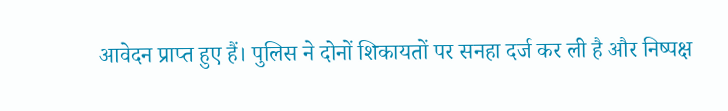आवेदन प्राप्त हुए हैं। पुलिस ने दोनों शिकायतों पर सनहा दर्ज कर ली है और निष्पक्ष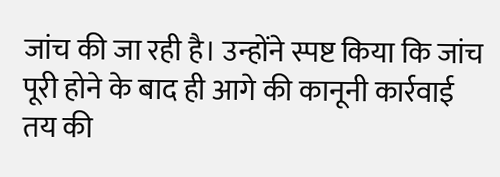जांच की जा रही है। उन्होंने स्पष्ट किया कि जांच पूरी होने के बाद ही आगे की कानूनी कार्रवाई तय की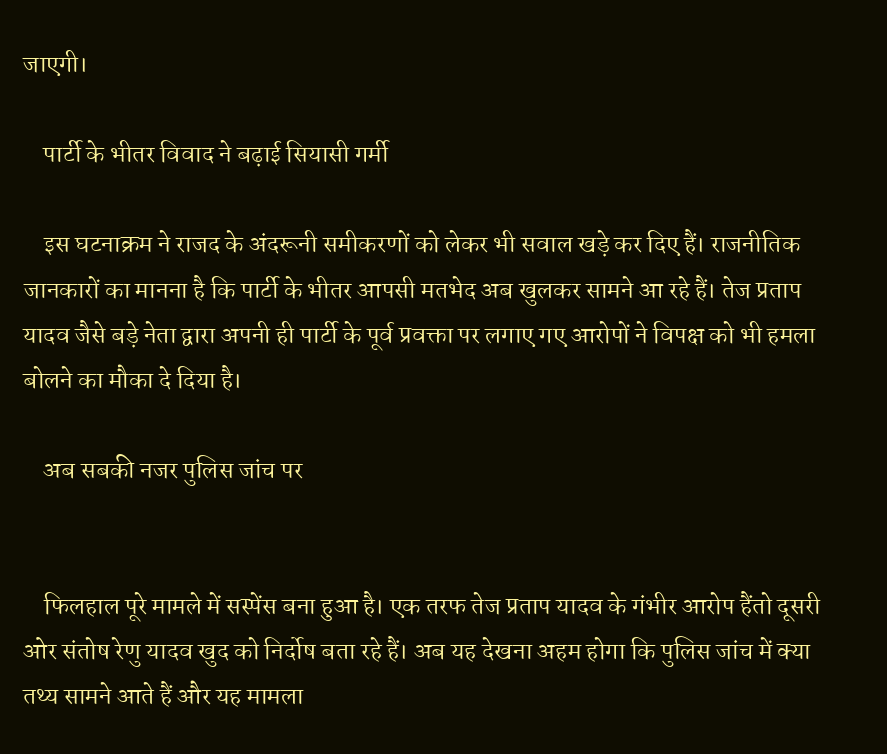जाएगी।

    पार्टी के भीतर विवाद ने बढ़ाई सियासी गर्मी

    इस घटनाक्रम ने राजद के अंदरूनी समीकरणों को लेकर भी सवाल खड़े कर दिए हैं। राजनीतिक जानकारों का मानना है कि पार्टी के भीतर आपसी मतभेद अब खुलकर सामने आ रहे हैं। तेज प्रताप यादव जैसे बड़े नेता द्वारा अपनी ही पार्टी के पूर्व प्रवक्ता पर लगाए गए आरोपों ने विपक्ष को भी हमला बोलने का मौका दे दिया है।

    अब सबकी नजर पुलिस जांच पर


    फिलहाल पूरे मामले में सस्पेंस बना हुआ है। एक तरफ तेज प्रताप यादव के गंभीर आरोप हैंतो दूसरी ओर संतोष रेणु यादव खुद को निर्दोष बता रहे हैं। अब यह देखना अहम होगा कि पुलिस जांच में क्या तथ्य सामने आते हैं और यह मामला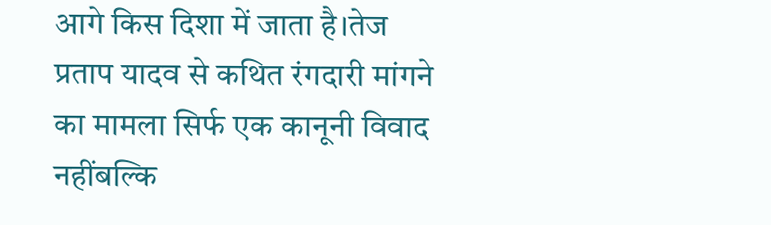आगे किस दिशा में जाता है।तेज प्रताप यादव से कथित रंगदारी मांगने का मामला सिर्फ एक कानूनी विवाद नहींबल्कि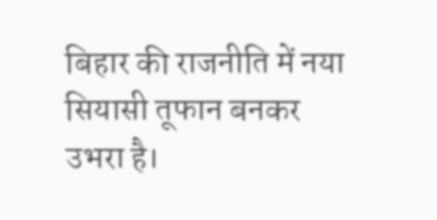बिहार की राजनीति में नया सियासी तूफान बनकर उभरा है।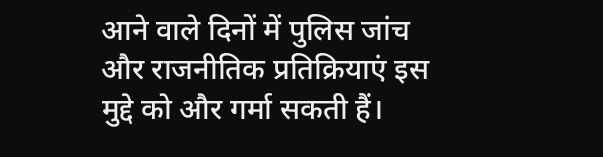आने वाले दिनों में पुलिस जांच और राजनीतिक प्रतिक्रियाएं इस मुद्दे को और गर्मा सकती हैं।